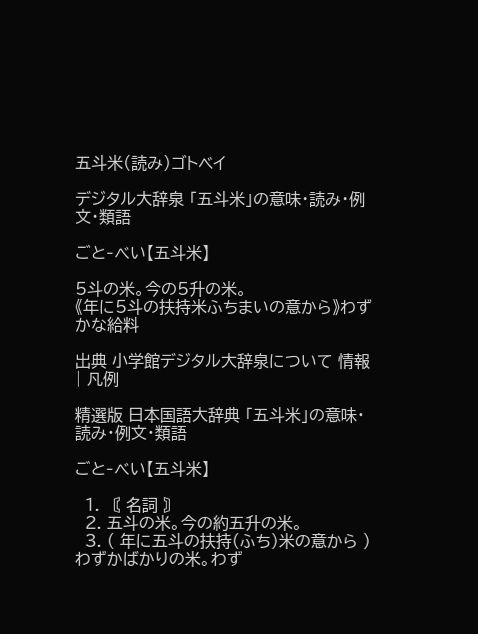五斗米(読み)ゴトベイ

デジタル大辞泉 「五斗米」の意味・読み・例文・類語

ごと‐べい【五斗米】

5斗の米。今の5升の米。
《年に5斗の扶持米ふちまいの意から》わずかな給料

出典 小学館デジタル大辞泉について 情報 | 凡例

精選版 日本国語大辞典 「五斗米」の意味・読み・例文・類語

ごと‐べい【五斗米】

  1. 〘 名詞 〙
  2. 五斗の米。今の約五升の米。
  3. ( 年に五斗の扶持(ふち)米の意から ) わずかばかりの米。わず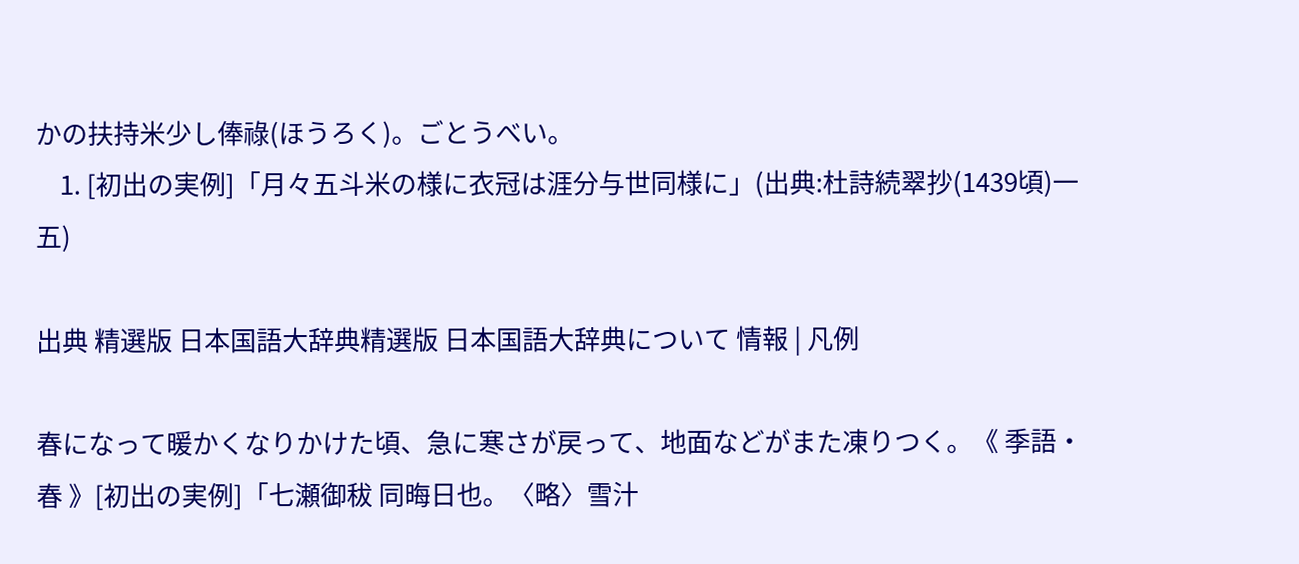かの扶持米少し俸祿(ほうろく)。ごとうべい。
    1. [初出の実例]「月々五斗米の様に衣冠は涯分与世同様に」(出典:杜詩続翠抄(1439頃)一五)

出典 精選版 日本国語大辞典精選版 日本国語大辞典について 情報 | 凡例

春になって暖かくなりかけた頃、急に寒さが戻って、地面などがまた凍りつく。《 季語・春 》[初出の実例]「七瀬御秡 同晦日也。〈略〉雪汁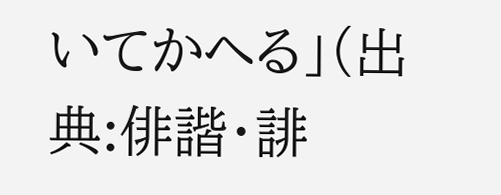いてかへる」(出典:俳諧・誹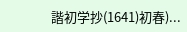諧初学抄(1641)初春)...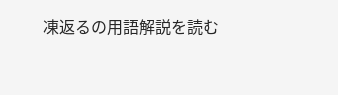凍返るの用語解説を読む